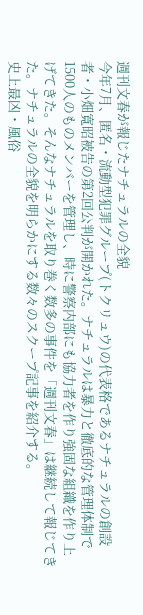週刊文春が報じたナチュラルの全貌
今年7月、匿名・流動型犯罪グループ(トクリュウ)の代表格であるナチュラルの創設者・小畑寬昭被告の第2回公判が開かれた。ナチュラルは暴力と徹底的な管理体制で1500人のものメンバーを管理し、時に警察内部にも協力者を作り強固な組織を作り上げてきた。そんなナチュラルを取り巻く数多の事件を「週刊文春」は継続して報じてきた。ナチュラルの全貌を明らかにする数々のスクープ記事を紹介する。
史上最凶・風俗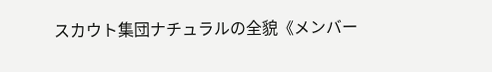スカウト集団ナチュラルの全貌《メンバー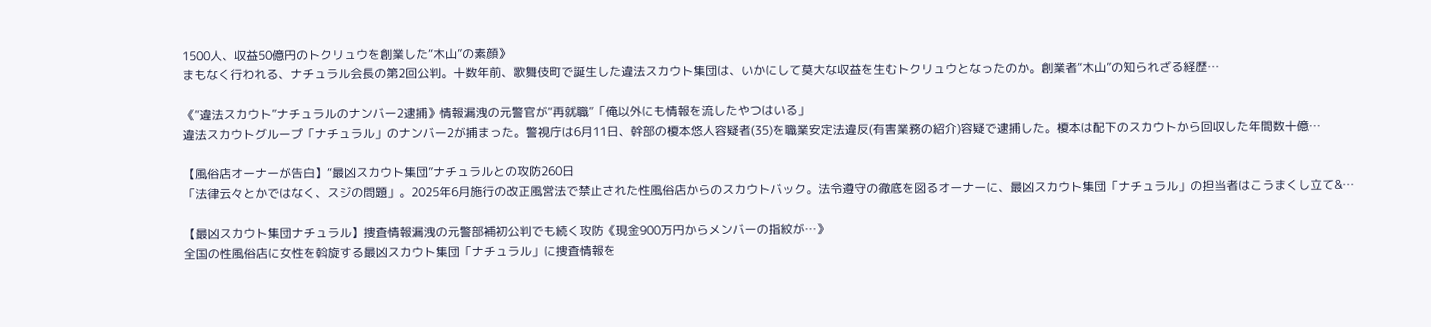1500人、収益50億円のトクリュウを創業した“木山”の素顔》
まもなく行われる、ナチュラル会長の第2回公判。十数年前、歌舞伎町で誕生した違法スカウト集団は、いかにして莫大な収益を生むトクリュウとなったのか。創業者“木山”の知られざる経歴…

《“違法スカウト”ナチュラルのナンバー2逮捕》情報漏洩の元警官が“再就職”「俺以外にも情報を流したやつはいる」
違法スカウトグループ「ナチュラル」のナンバー2が捕まった。警視庁は6月11日、幹部の榎本悠人容疑者(35)を職業安定法違反(有害業務の紹介)容疑で逮捕した。榎本は配下のスカウトから回収した年間数十億…

【風俗店オーナーが告白】“最凶スカウト集団”ナチュラルとの攻防260日
「法律云々とかではなく、スジの問題」。2025年6月施行の改正風営法で禁止された性風俗店からのスカウトバック。法令遵守の徹底を図るオーナーに、最凶スカウト集団「ナチュラル」の担当者はこうまくし立て&…

【最凶スカウト集団ナチュラル】捜査情報漏洩の元警部補初公判でも続く攻防《現金900万円からメンバーの指紋が…》
全国の性風俗店に女性を斡旋する最凶スカウト集団「ナチュラル」に捜査情報を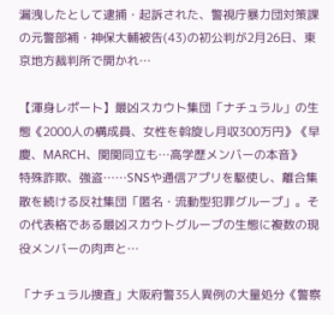漏洩したとして逮捕・起訴された、警視庁暴力団対策課の元警部補・神保大輔被告(43)の初公判が2月26日、東京地方裁判所で開かれ…

【渾身レポート】最凶スカウト集団「ナチュラル」の生態《2000人の構成員、女性を斡旋し月収300万円》《早慶、MARCH、関関同立も…高学歴メンバーの本音》
特殊詐欺、強盗……SNSや通信アプリを駆使し、離合集散を続ける反社集団「匿名・流動型犯罪グループ」。その代表格である最凶スカウトグループの生態に複数の現役メンバーの肉声と…

「ナチュラル捜査」大阪府警35人異例の大量処分《警察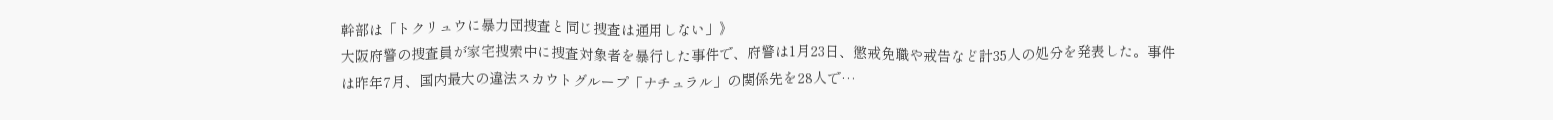幹部は「トクリュウに暴力団捜査と同じ捜査は通用しない」》
大阪府警の捜査員が家宅捜索中に捜査対象者を暴行した事件で、府警は1月23日、懲戒免職や戒告など計35人の処分を発表した。事件は昨年7月、国内最大の違法スカウトグループ「ナチュラル」の関係先を28人で…